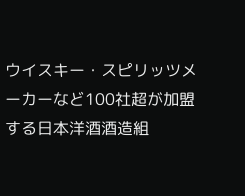ウイスキー・スピリッツメーカーなど100社超が加盟する日本洋酒酒造組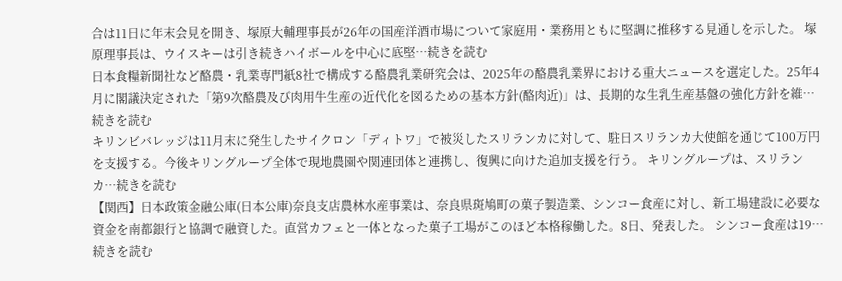合は11日に年末会見を開き、塚原大輔理事長が26年の国産洋酒市場について家庭用・業務用ともに堅調に推移する見通しを示した。 塚原理事長は、ウイスキーは引き続きハイボールを中心に底堅…続きを読む
日本食糧新聞社など酪農・乳業専門紙8社で構成する酪農乳業研究会は、2025年の酪農乳業界における重大ニュースを選定した。25年4月に閣議決定された「第9次酪農及び肉用牛生産の近代化を図るための基本方針(酪肉近)」は、長期的な生乳生産基盤の強化方針を維…続きを読む
キリンビバレッジは11月末に発生したサイクロン「ディトワ」で被災したスリランカに対して、駐日スリランカ大使館を通じて100万円を支援する。今後キリングループ全体で現地農園や関連団体と連携し、復興に向けた追加支援を行う。 キリングループは、スリランカ…続きを読む
【関西】日本政策金融公庫(日本公庫)奈良支店農林水産事業は、奈良県斑鳩町の菓子製造業、シンコー食産に対し、新工場建設に必要な資金を南都銀行と協調で融資した。直営カフェと一体となった菓子工場がこのほど本格稼働した。8日、発表した。 シンコー食産は19…続きを読む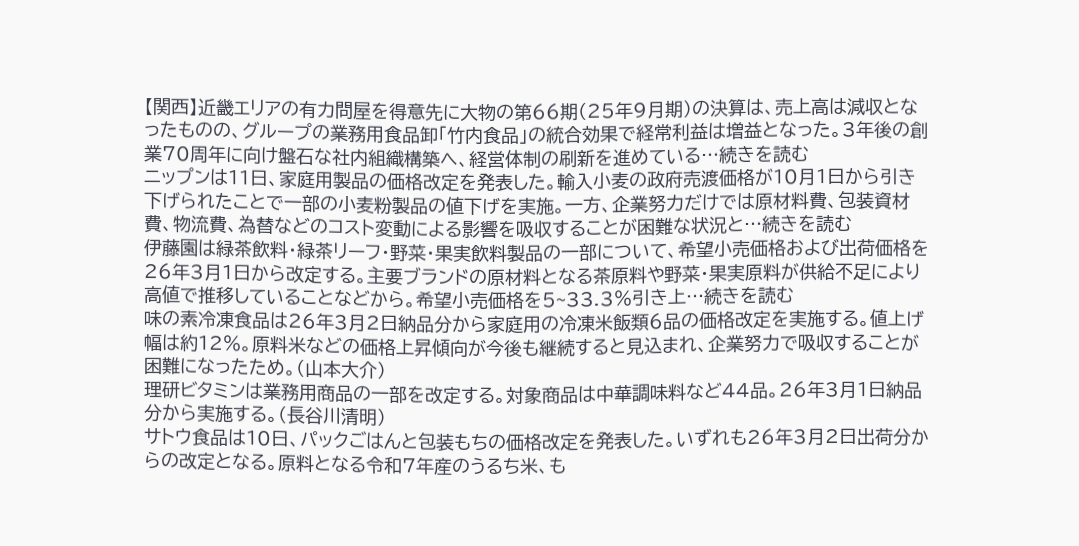【関西】近畿エリアの有力問屋を得意先に大物の第66期(25年9月期)の決算は、売上高は減収となったものの、グループの業務用食品卸「竹内食品」の統合効果で経常利益は増益となった。3年後の創業70周年に向け盤石な社内組織構築へ、経営体制の刷新を進めている…続きを読む
ニップンは11日、家庭用製品の価格改定を発表した。輸入小麦の政府売渡価格が10月1日から引き下げられたことで一部の小麦粉製品の値下げを実施。一方、企業努力だけでは原材料費、包装資材費、物流費、為替などのコスト変動による影響を吸収することが困難な状況と…続きを読む
伊藤園は緑茶飲料・緑茶リーフ・野菜・果実飲料製品の一部について、希望小売価格および出荷価格を26年3月1日から改定する。主要ブランドの原材料となる茶原料や野菜・果実原料が供給不足により高値で推移していることなどから。希望小売価格を5~33.3%引き上…続きを読む
味の素冷凍食品は26年3月2日納品分から家庭用の冷凍米飯類6品の価格改定を実施する。値上げ幅は約12%。原料米などの価格上昇傾向が今後も継続すると見込まれ、企業努力で吸収することが困難になったため。(山本大介)
理研ビタミンは業務用商品の一部を改定する。対象商品は中華調味料など44品。26年3月1日納品分から実施する。(長谷川清明)
サトウ食品は10日、パックごはんと包装もちの価格改定を発表した。いずれも26年3月2日出荷分からの改定となる。原料となる令和7年産のうるち米、も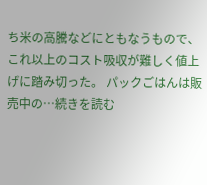ち米の高騰などにともなうもので、これ以上のコスト吸収が難しく値上げに踏み切った。 パックごはんは販売中の…続きを読む